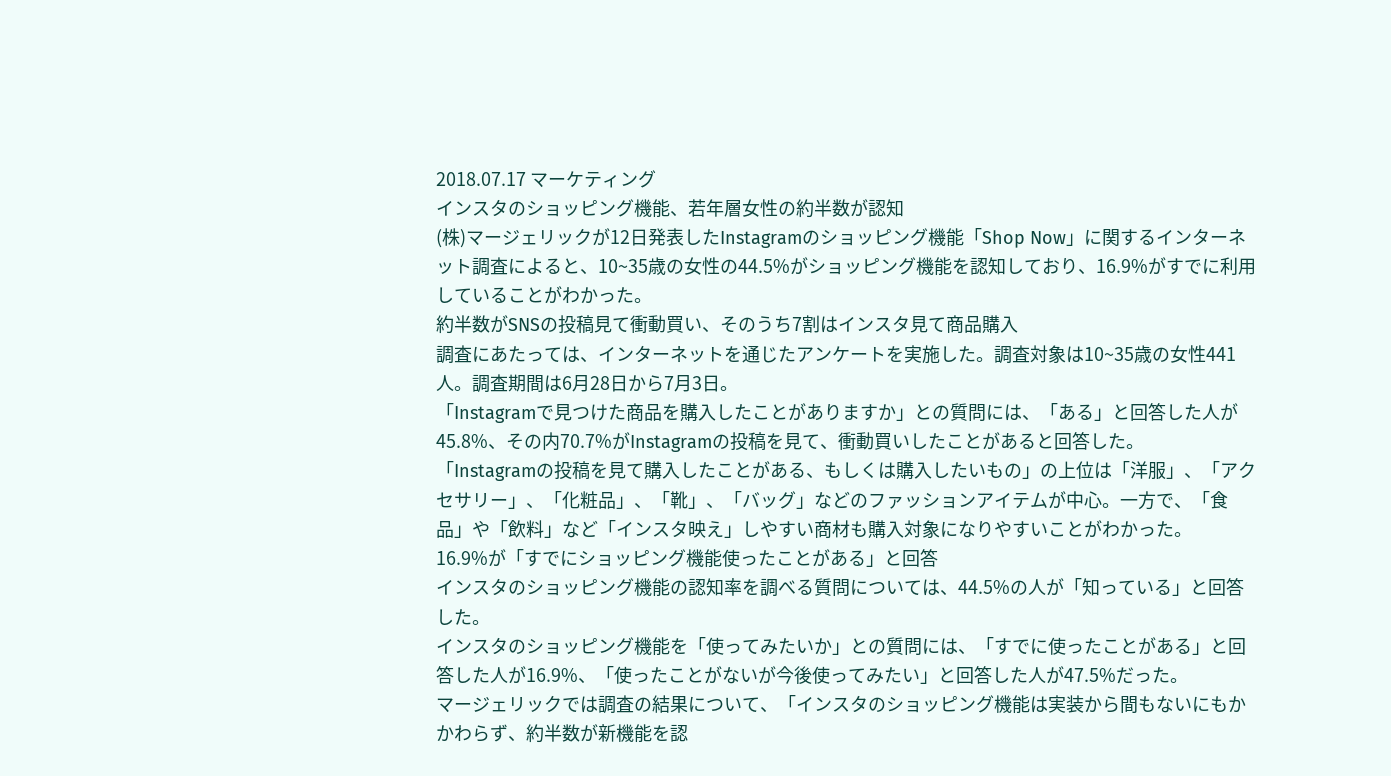2018.07.17 マーケティング
インスタのショッピング機能、若年層女性の約半数が認知
(株)マージェリックが12日発表したInstagramのショッピング機能「Shop Now」に関するインターネット調査によると、10~35歳の女性の44.5%がショッピング機能を認知しており、16.9%がすでに利用していることがわかった。
約半数がSNSの投稿見て衝動買い、そのうち7割はインスタ見て商品購入
調査にあたっては、インターネットを通じたアンケートを実施した。調査対象は10~35歳の女性441人。調査期間は6月28日から7月3日。
「Instagramで見つけた商品を購入したことがありますか」との質問には、「ある」と回答した人が45.8%、その内70.7%がInstagramの投稿を見て、衝動買いしたことがあると回答した。
「Instagramの投稿を見て購入したことがある、もしくは購入したいもの」の上位は「洋服」、「アクセサリー」、「化粧品」、「靴」、「バッグ」などのファッションアイテムが中心。一方で、「食品」や「飲料」など「インスタ映え」しやすい商材も購入対象になりやすいことがわかった。
16.9%が「すでにショッピング機能使ったことがある」と回答
インスタのショッピング機能の認知率を調べる質問については、44.5%の人が「知っている」と回答した。
インスタのショッピング機能を「使ってみたいか」との質問には、「すでに使ったことがある」と回答した人が16.9%、「使ったことがないが今後使ってみたい」と回答した人が47.5%だった。
マージェリックでは調査の結果について、「インスタのショッピング機能は実装から間もないにもかかわらず、約半数が新機能を認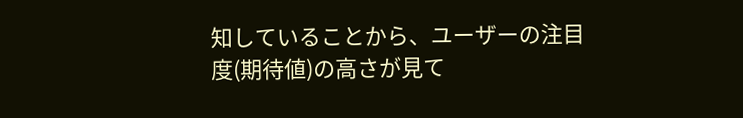知していることから、ユーザーの注目度(期待値)の高さが見て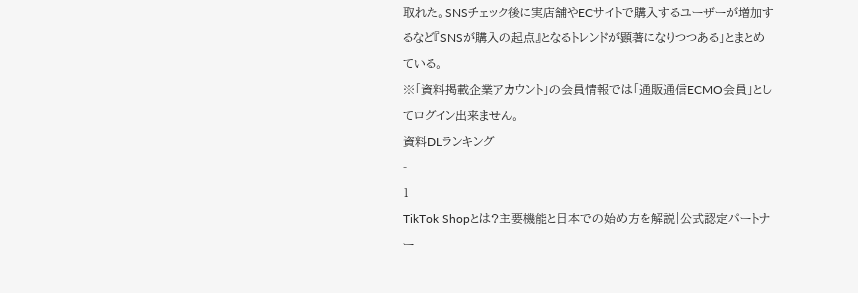取れた。SNSチェック後に実店舗やECサイトで購入するユーザーが増加するなど『SNSが購入の起点』となるトレンドが顕著になりつつある」とまとめている。
※「資料掲載企業アカウント」の会員情報では「通販通信ECMO会員」としてログイン出来ません。
資料DLランキング
-
1
TikTok Shopとは?主要機能と日本での始め方を解説|公式認定パートナー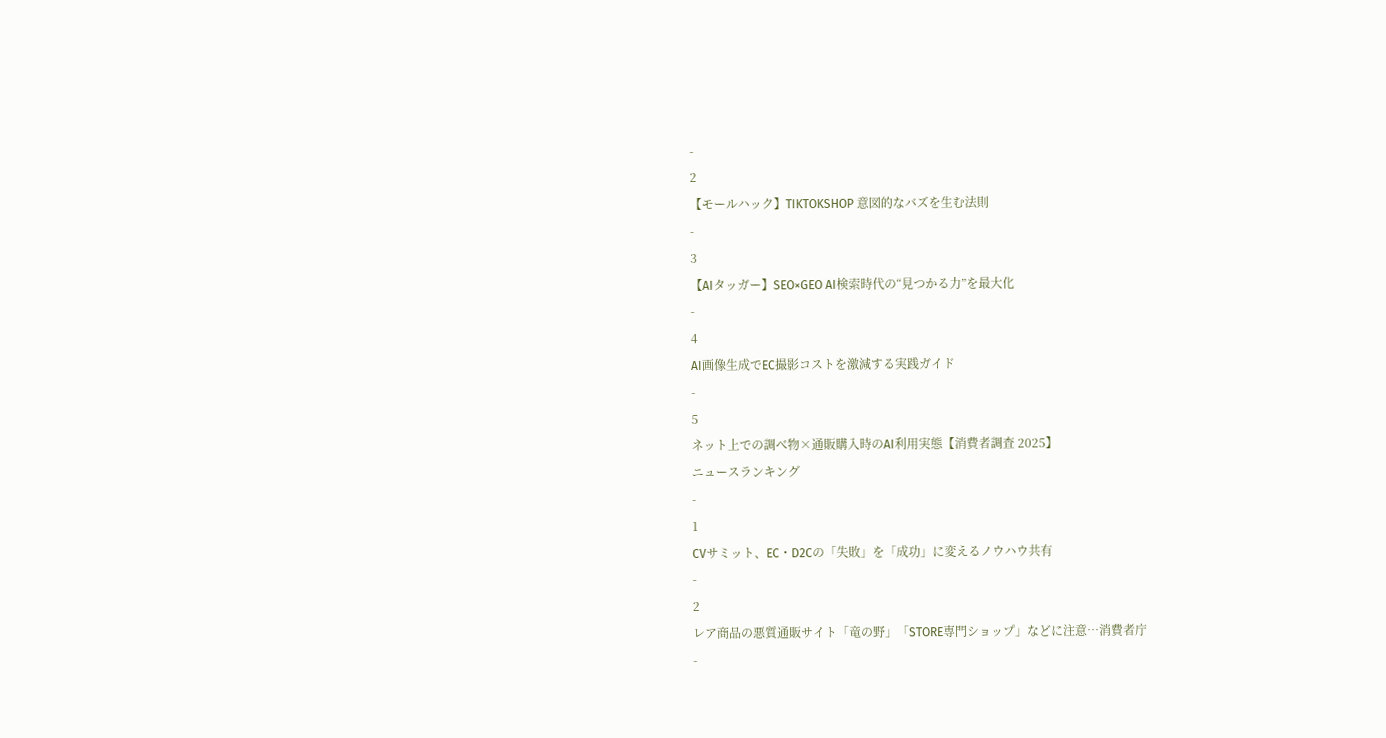-
2
【モールハック】TIKTOKSHOP 意図的なバズを生む法則
-
3
【AIタッガー】SEO×GEO AI検索時代の“見つかる力”を最大化
-
4
AI画像生成でEC撮影コストを激減する実践ガイド
-
5
ネット上での調べ物×通販購入時のAI利用実態【消費者調査 2025】
ニュースランキング
-
1
CVサミット、EC・D2Cの「失敗」を「成功」に変えるノウハウ共有
-
2
レア商品の悪質通販サイト「竜の野」「STORE専門ショップ」などに注意…消費者庁
-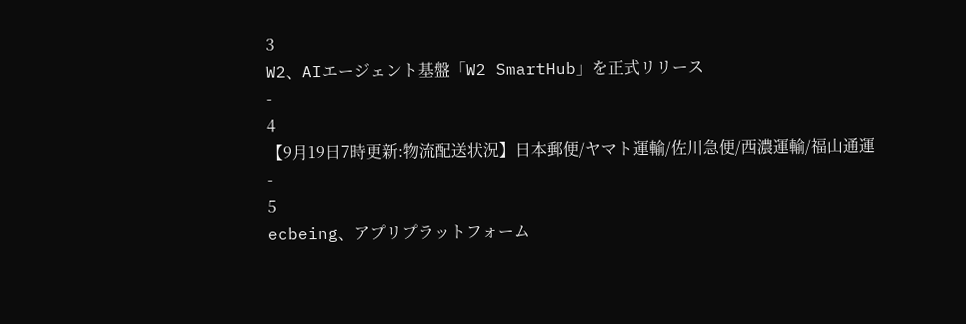3
W2、AIエージェント基盤「W2 SmartHub」を正式リリース
-
4
【9月19日7時更新:物流配送状況】日本郵便/ヤマト運輸/佐川急便/西濃運輸/福山通運
-
5
ecbeing、アプリプラットフォーム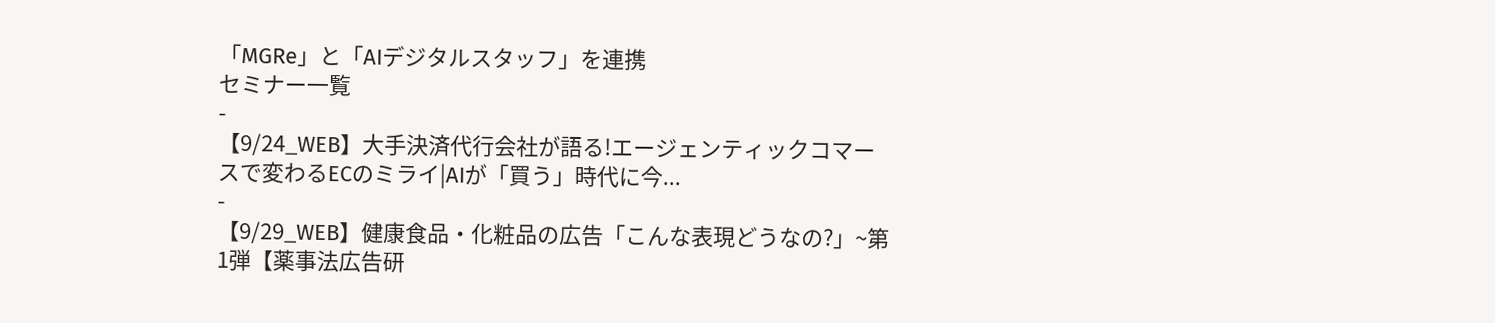「MGRe」と「AIデジタルスタッフ」を連携
セミナー一覧
-
【9/24_WEB】大手決済代行会社が語る!エージェンティックコマースで変わるECのミライ|AIが「買う」時代に今...
-
【9/29_WEB】健康食品・化粧品の広告「こんな表現どうなの?」~第1弾【薬事法広告研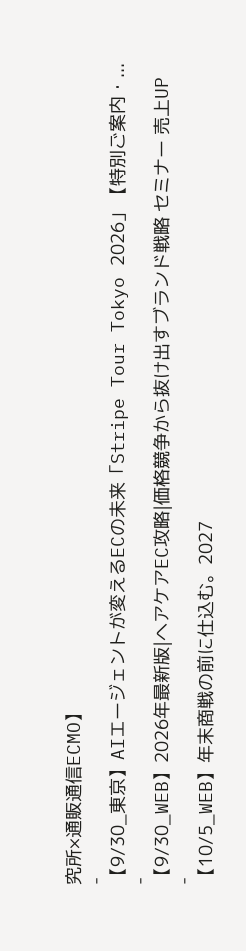究所×通販通信ECMO】
-
【9/30_東京】AIエージェントが変えるECの未来「Stripe Tour Tokyo 2026」【特別ご案内・...
-
【9/30_WEB】2026年最新版|ヘアケアEC攻略|価格競争から抜け出すブランド戦略 セミナー 売上UP
-
【10/5_WEB】年末商戦の前に仕込む。2027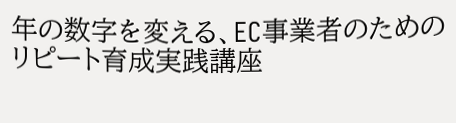年の数字を変える、EC事業者のためのリピート育成実践講座